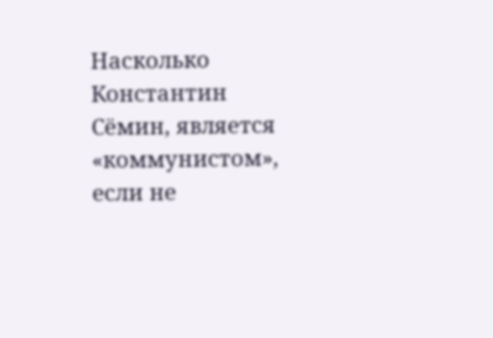Насколько Константин Сёмин, является «коммунистом», если не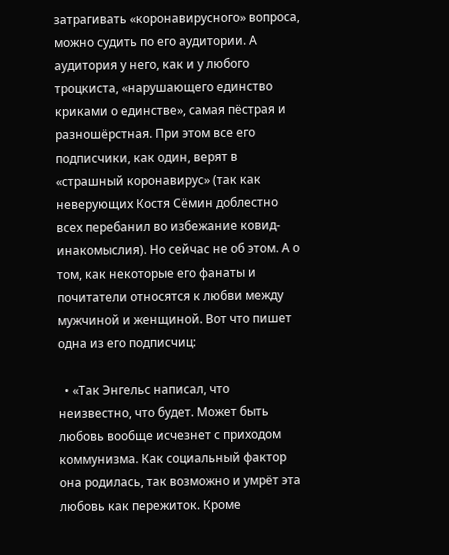затрагивать «коронавирусного» вопроса, можно судить по его аудитории. А аудитория у него, как и у любого троцкиста, «нарушающего единство криками о единстве», самая пёстрая и разношёрстная. При этом все его подписчики, как один, верят в «страшный коронавирус» (так как неверующих Костя Сёмин доблестно всех перебанил во избежание ковид-инакомыслия). Но сейчас не об этом. А о том, как некоторые его фанаты и почитатели относятся к любви между мужчиной и женщиной. Вот что пишет одна из его подписчиц:

  • «Так Энгельс написал, что неизвестно, что будет. Может быть любовь вообще исчезнет с приходом коммунизма. Как социальный фактор она родилась, так возможно и умрёт эта любовь как пережиток. Кроме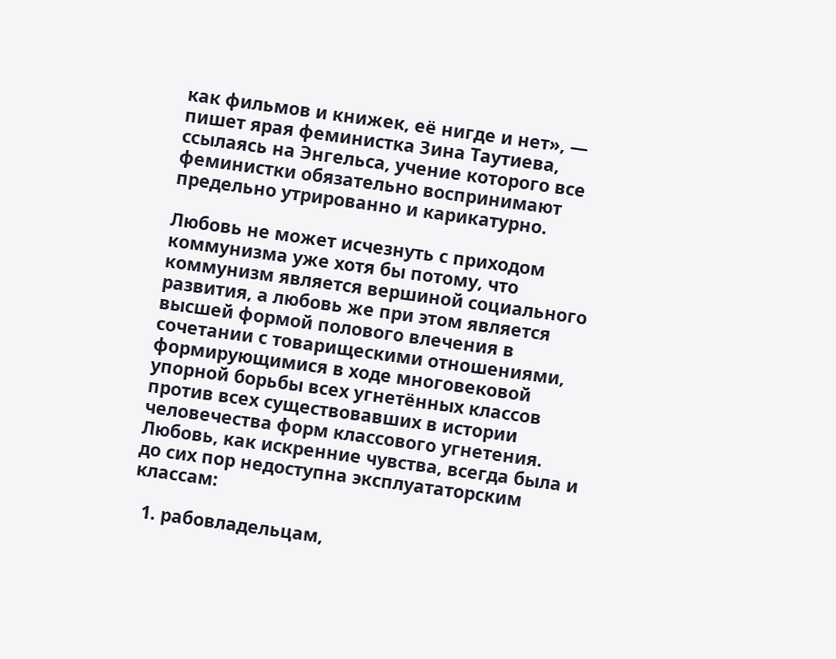как фильмов и книжек, её нигде и нет», — пишет ярая феминистка Зина Таутиева, ссылаясь на Энгельса, учение которого все феминистки обязательно воспринимают предельно утрированно и карикатурно.

Любовь не может исчезнуть с приходом коммунизма уже хотя бы потому, что коммунизм является вершиной социального развития, а любовь же при этом является высшей формой полового влечения в сочетании с товарищескими отношениями, формирующимися в ходе многовековой упорной борьбы всех угнетённых классов против всех существовавших в истории человечества форм классового угнетения. Любовь, как искренние чувства, всегда была и до сих пор недоступна эксплуататорским классам:

  1. рабовладельцам,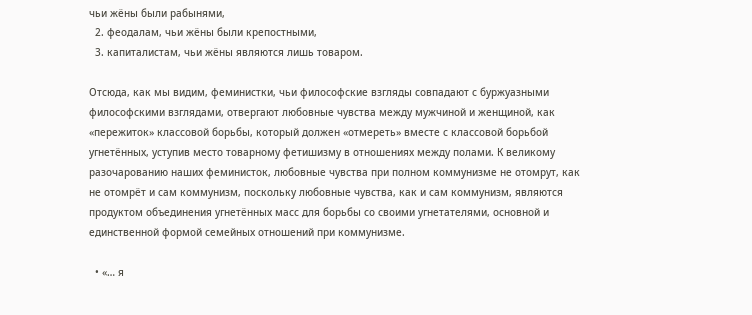чьи жёны были рабынями,
  2. феодалам, чьи жёны были крепостными,
  3. капиталистам, чьи жёны являются лишь товаром.

Отсюда, как мы видим, феминистки, чьи философские взгляды совпадают с буржуазными философскими взглядами, отвергают любовные чувства между мужчиной и женщиной, как «пережиток» классовой борьбы, который должен «отмереть» вместе с классовой борьбой угнетённых, уступив место товарному фетишизму в отношениях между полами. К великому разочарованию наших феминисток, любовные чувства при полном коммунизме не отомрут, как не отомрёт и сам коммунизм, поскольку любовные чувства, как и сам коммунизм, являются продуктом объединения угнетённых масс для борьбы со своими угнетателями, основной и единственной формой семейных отношений при коммунизме.

  • «… я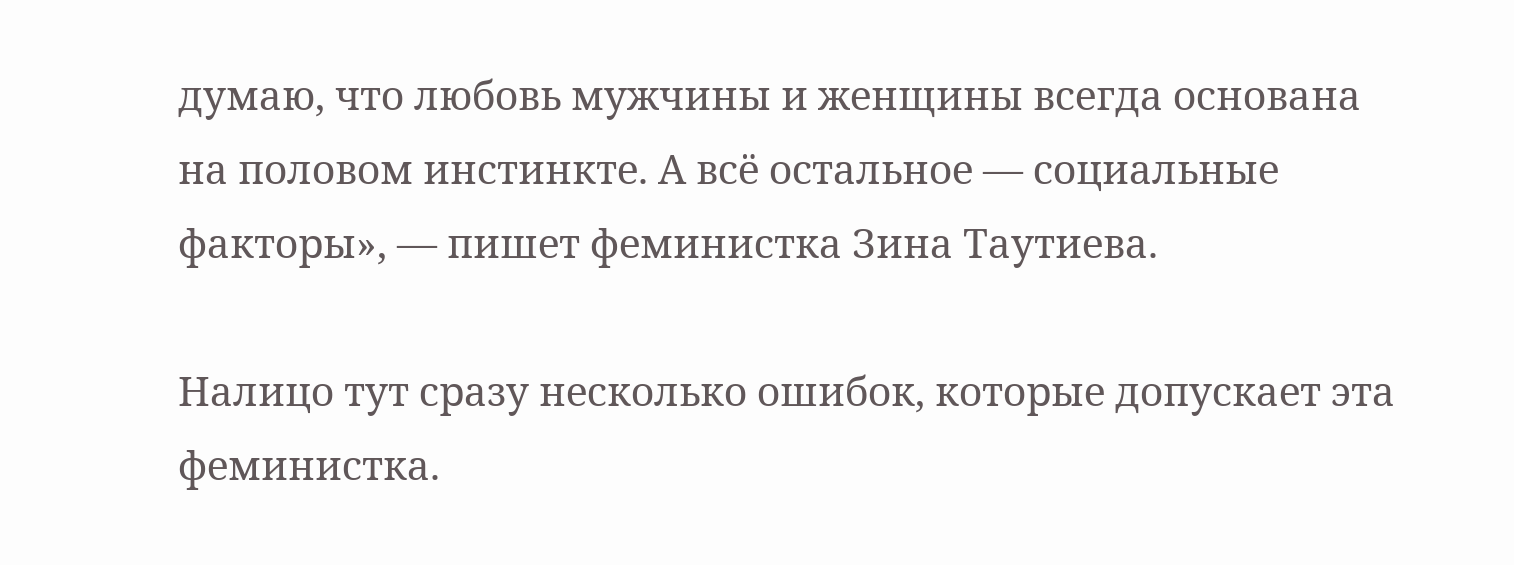думаю, что любовь мужчины и женщины всегда основана на половом инстинкте. А всё остальное — социальные факторы», — пишет феминистка Зина Таутиева.

Налицо тут сразу несколько ошибок, которые допускает эта феминистка.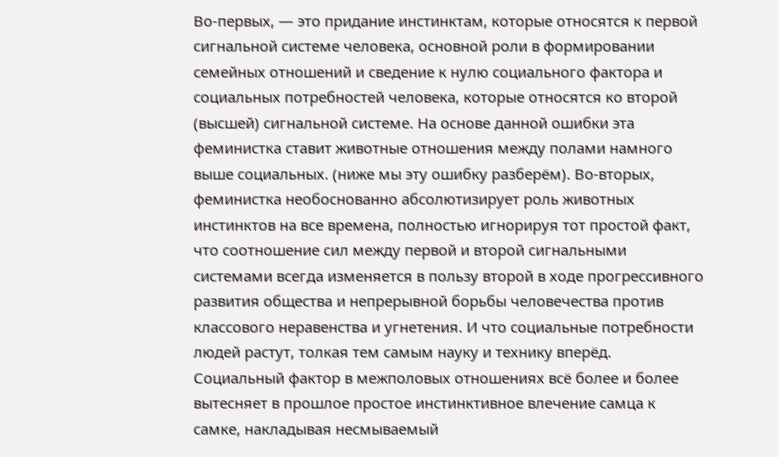Во-первых, — это придание инстинктам, которые относятся к первой сигнальной системе человека, основной роли в формировании семейных отношений и сведение к нулю социального фактора и социальных потребностей человека, которые относятся ко второй (высшей) сигнальной системе. На основе данной ошибки эта феминистка ставит животные отношения между полами намного выше социальных. (ниже мы эту ошибку разберём). Во-вторых, феминистка необоснованно абсолютизирует роль животных инстинктов на все времена, полностью игнорируя тот простой факт, что соотношение сил между первой и второй сигнальными системами всегда изменяется в пользу второй в ходе прогрессивного развития общества и непрерывной борьбы человечества против классового неравенства и угнетения. И что социальные потребности людей растут, толкая тем самым науку и технику вперёд. Социальный фактор в межполовых отношениях всё более и более вытесняет в прошлое простое инстинктивное влечение самца к самке, накладывая несмываемый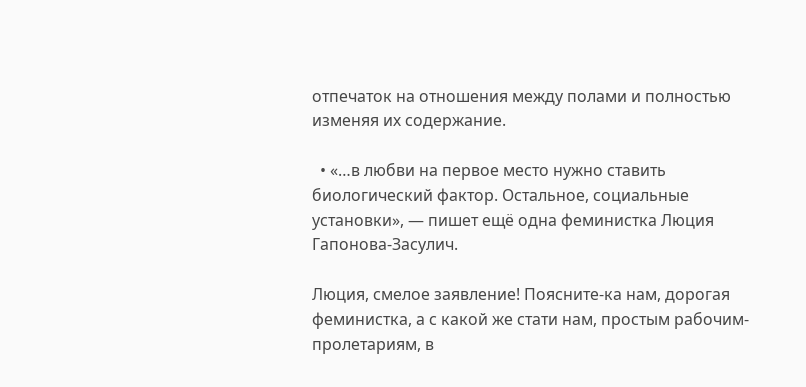отпечаток на отношения между полами и полностью изменяя их содержание.

  • «…в любви на первое место нужно ставить биологический фактор. Остальное, социальные установки», — пишет ещё одна феминистка Люция Гапонова-Засулич.

Люция, смелое заявление! Поясните-ка нам, дорогая феминистка, а с какой же стати нам, простым рабочим-пролетариям, в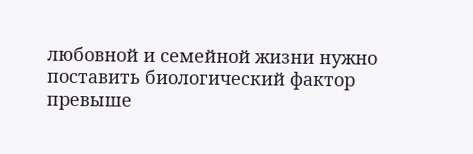любовной и семейной жизни нужно поставить биологический фактор превыше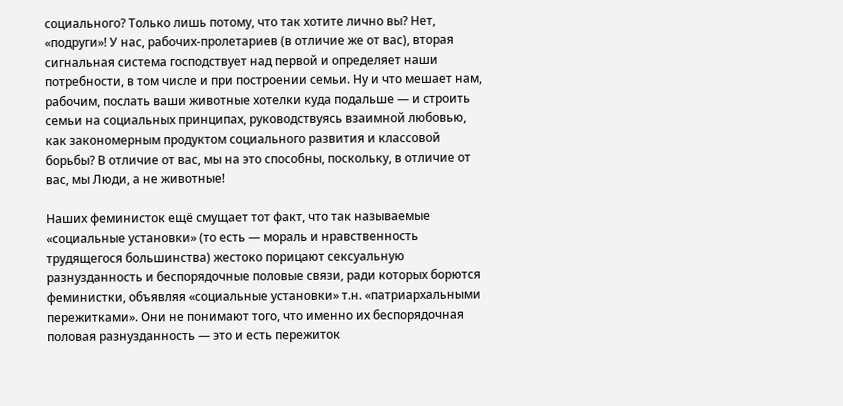социального? Только лишь потому, что так хотите лично вы? Нет, «подруги»! У нас, рабочих-пролетариев (в отличие же от вас), вторая сигнальная система господствует над первой и определяет наши потребности, в том числе и при построении семьи. Ну и что мешает нам, рабочим, послать ваши животные хотелки куда подальше — и строить семьи на социальных принципах, руководствуясь взаимной любовью, как закономерным продуктом социального развития и классовой борьбы? В отличие от вас, мы на это способны, поскольку, в отличие от вас, мы Люди, а не животные!

Наших феминисток ещё смущает тот факт, что так называемые «социальные установки» (то есть — мораль и нравственность трудящегося большинства) жестоко порицают сексуальную разнузданность и беспорядочные половые связи, ради которых борются феминистки, объявляя «социальные установки» т.н. «патриархальными пережитками». Они не понимают того, что именно их беспорядочная половая разнузданность — это и есть пережиток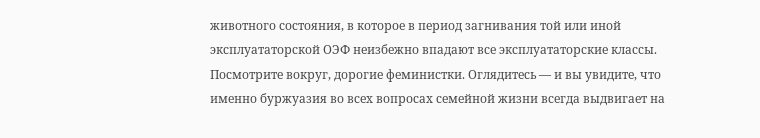животного состояния, в которое в период загнивания той или иной эксплуататорской ОЭФ неизбежно впадают все эксплуататорские классы. Посмотрите вокруг, дорогие феминистки. Оглядитесь — и вы увидите, что именно буржуазия во всех вопросах семейной жизни всегда выдвигает на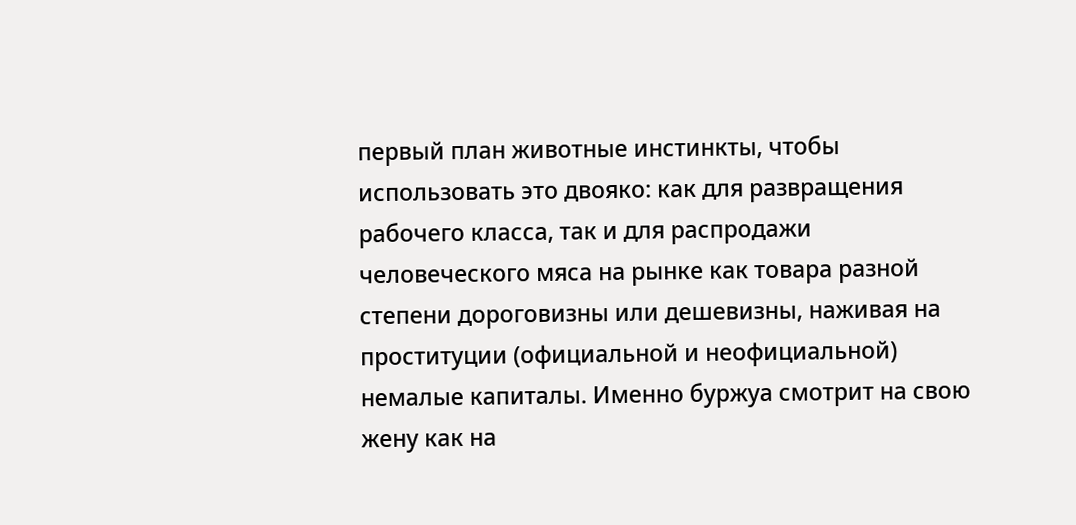первый план животные инстинкты, чтобы использовать это двояко: как для развращения рабочего класса, так и для распродажи человеческого мяса на рынке как товара разной степени дороговизны или дешевизны, наживая на проституции (официальной и неофициальной) немалые капиталы. Именно буржуа смотрит на свою жену как на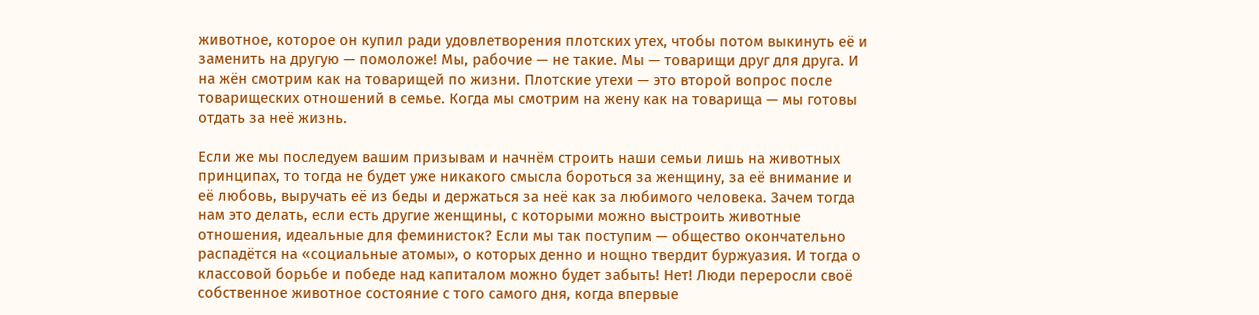животное, которое он купил ради удовлетворения плотских утех, чтобы потом выкинуть её и заменить на другую — помоложе! Мы, рабочие — не такие. Мы — товарищи друг для друга. И на жён смотрим как на товарищей по жизни. Плотские утехи — это второй вопрос после товарищеских отношений в семье. Когда мы смотрим на жену как на товарища — мы готовы отдать за неё жизнь.

Если же мы последуем вашим призывам и начнём строить наши семьи лишь на животных принципах, то тогда не будет уже никакого смысла бороться за женщину, за её внимание и её любовь, выручать её из беды и держаться за неё как за любимого человека. Зачем тогда нам это делать, если есть другие женщины, с которыми можно выстроить животные отношения, идеальные для феминисток? Если мы так поступим — общество окончательно распадётся на «социальные атомы», о которых денно и нощно твердит буржуазия. И тогда о классовой борьбе и победе над капиталом можно будет забыть! Нет! Люди переросли своё собственное животное состояние с того самого дня, когда впервые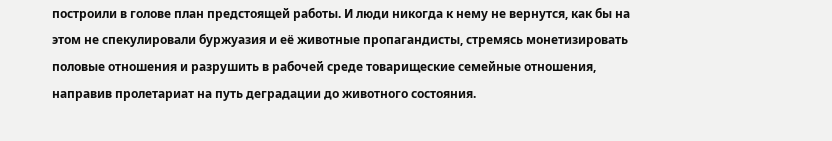построили в голове план предстоящей работы. И люди никогда к нему не вернутся, как бы на этом не спекулировали буржуазия и её животные пропагандисты, стремясь монетизировать половые отношения и разрушить в рабочей среде товарищеские семейные отношения, направив пролетариат на путь деградации до животного состояния.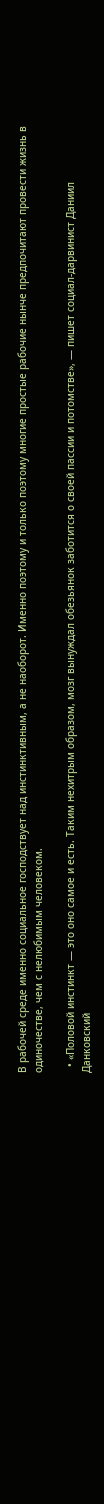В рабочей среде именно социальное господствует над инстинктивным, а не наоборот. Именно поэтому и только поэтому многие простые рабочие нынче предпочитают провести жизнь в одиночестве, чем с нелюбимым человеком.

  • «Половой инстинкт — это оно самое и есть. Таким нехитрым образом, мозг вынуждал обезьянок заботится о своей пассии и потомстве», — пишет социал-дарвинист Даниил Данковский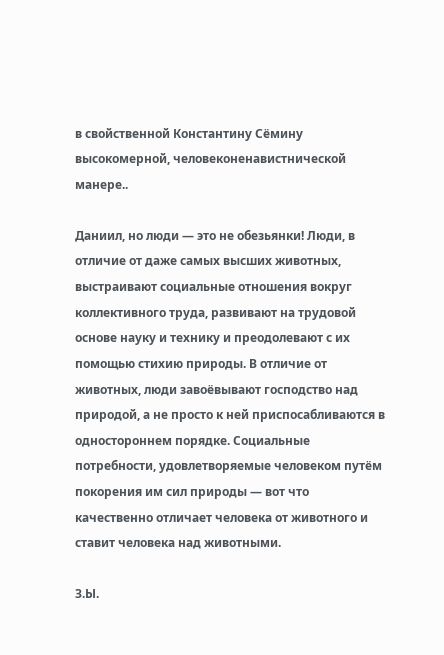в свойственной Константину Сёмину высокомерной, человеконенавистнической манере..

Даниил, но люди — это не обезьянки! Люди, в отличие от даже самых высших животных, выстраивают социальные отношения вокруг коллективного труда, развивают на трудовой основе науку и технику и преодолевают с их помощью стихию природы. В отличие от животных, люди завоёвывают господство над природой, а не просто к ней приспосабливаются в одностороннем порядке. Социальные потребности, удовлетворяемые человеком путём покорения им сил природы — вот что качественно отличает человека от животного и ставит человека над животными.

З.Ы.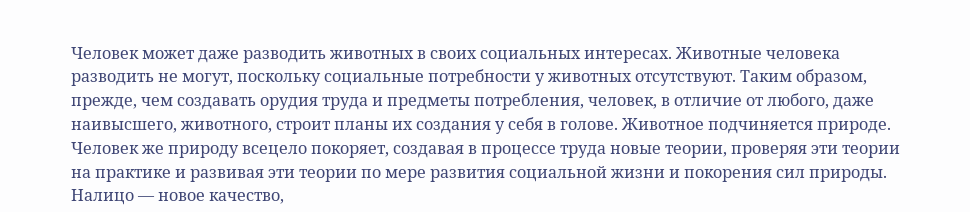Человек может даже разводить животных в своих социальных интересах. Животные человека разводить не могут, поскольку социальные потребности у животных отсутствуют. Таким образом, прежде, чем создавать орудия труда и предметы потребления, человек, в отличие от любого, даже наивысшего, животного, строит планы их создания у себя в голове. Животное подчиняется природе. Человек же природу всецело покоряет, создавая в процессе труда новые теории, проверяя эти теории на практике и развивая эти теории по мере развития социальной жизни и покорения сил природы. Налицо — новое качество,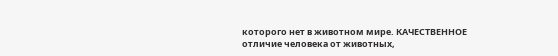которого нет в животном мире. КАЧЕСТВЕННОЕ отличие человека от животных,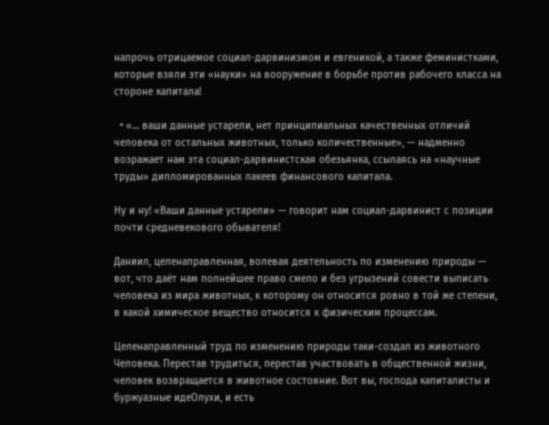напрочь отрицаемое социал-дарвинизмом и евгеникой, а также феминистками, которые взяли эти «науки» на вооружение в борьбе против рабочего класса на стороне капитала!

  • «… ваши данные устарели, нет принципиальных качественных отличий человека от остальных животных, только количественные», — надменно возражает нам эта социал-дарвинистская обезьянка, ссылаясь на «научные труды» дипломированных лакеев финансового капитала.

Ну и ну! «Ваши данные устарели» — говорит нам социал-дарвинист с позиции почти средневекового обывателя!

Даниил, целенаправленная, волевая деятельность по изменению природы — вот, что даёт нам полнейшее право смело и без угрызений совести выписать человека из мира животных, к которому он относится ровно в той же степени, в какой химическое вещество относится к физическим процессам.

Целенаправленный труд по изменению природы таки-создал из животного Человека. Перестав трудиться, перестав участвовать в общественной жизни, человек возвращается в животное состояние. Вот вы, господа капиталисты и буржуазные идеОлухи, и есть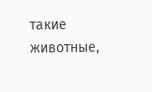такие животные,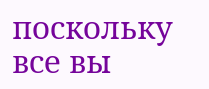поскольку все вы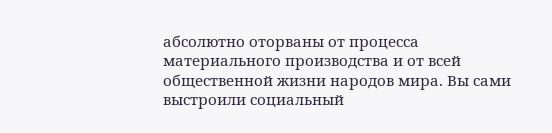абсолютно оторваны от процесса материального производства и от всей общественной жизни народов мира. Вы сами выстроили социальный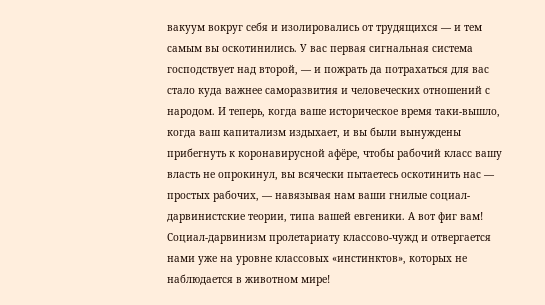вакуум вокруг себя и изолировались от трудящихся — и тем самым вы оскотинились. У вас первая сигнальная система господствует над второй, — и пожрать да потрахаться для вас стало куда важнее саморазвития и человеческих отношений с народом. И теперь, когда ваше историческое время таки-вышло, когда ваш капитализм издыхает, и вы были вынуждены прибегнуть к коронавирусной афёре, чтобы рабочий класс вашу власть не опрокинул, вы всячески пытаетесь оскотинить нас — простых рабочих, — навязывая нам ваши гнилые социал-дарвинистские теории, типа вашей евгеники. А вот фиг вам! Социал-дарвинизм пролетариату классово-чужд и отвергается нами уже на уровне классовых «инстинктов», которых не наблюдается в животном мире!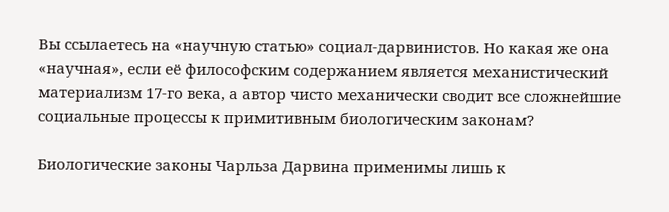Вы ссылаетесь на «научную статью» социал-дарвинистов. Но какая же она «научная», если её философским содержанием является механистический материализм 17-го века, а автор чисто механически сводит все сложнейшие социальные процессы к примитивным биологическим законам?

Биологические законы Чарльза Дарвина применимы лишь к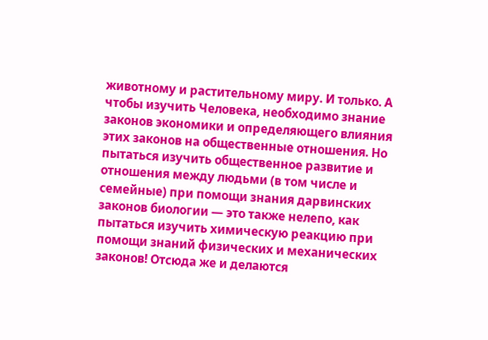животному и растительному миру. И только. А чтобы изучить Человека, необходимо знание законов экономики и определяющего влияния этих законов на общественные отношения. Но пытаться изучить общественное развитие и отношения между людьми (в том числе и семейные) при помощи знания дарвинских законов биологии — это также нелепо, как пытаться изучить химическую реакцию при помощи знаний физических и механических законов! Отсюда же и делаются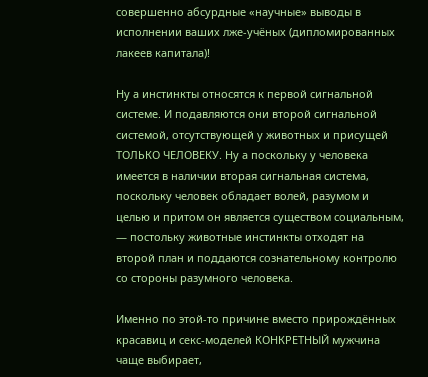совершенно абсурдные «научные» выводы в исполнении ваших лже-учёных (дипломированных лакеев капитала)!

Ну а инстинкты относятся к первой сигнальной системе. И подавляются они второй сигнальной системой, отсутствующей у животных и присущей ТОЛЬКО ЧЕЛОВЕКУ. Ну а поскольку у человека имеется в наличии вторая сигнальная система, поскольку человек обладает волей, разумом и целью и притом он является существом социальным, — постольку животные инстинкты отходят на второй план и поддаются сознательному контролю со стороны разумного человека.

Именно по этой-то причине вместо прирождённых красавиц и секс-моделей КОНКРЕТНЫЙ мужчина чаще выбирает,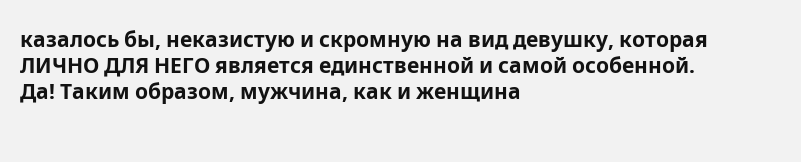казалось бы, неказистую и скромную на вид девушку, которая ЛИЧНО ДЛЯ НЕГО является единственной и самой особенной. Да! Таким образом, мужчина, как и женщина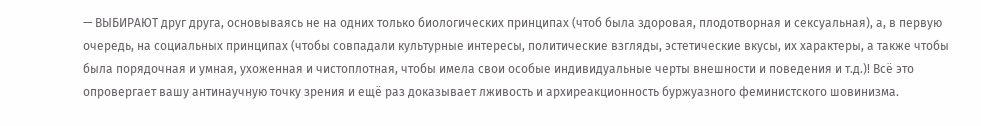— ВЫБИРАЮТ друг друга, основываясь не на одних только биологических принципах (чтоб была здоровая, плодотворная и сексуальная), а, в первую очередь, на социальных принципах (чтобы совпадали культурные интересы, политические взгляды, эстетические вкусы, их характеры, а также чтобы была порядочная и умная, ухоженная и чистоплотная, чтобы имела свои особые индивидуальные черты внешности и поведения и т.д.)! Всё это опровергает вашу антинаучную точку зрения и ещё раз доказывает лживость и архиреакционность буржуазного феминистского шовинизма.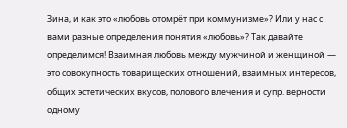Зина, и как это «любовь отомрёт при коммунизме»? Или у нас с вами разные определения понятия «любовь»? Так давайте определимся! Взаимная любовь между мужчиной и женщиной — это совокупность товарищеских отношений, взаимных интересов, общих эстетических вкусов, полового влечения и супр. верности одному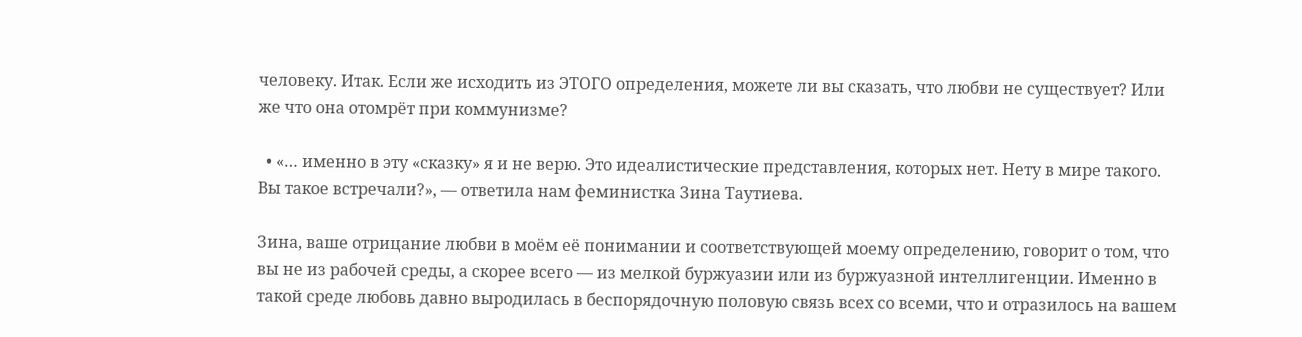человеку. Итак. Если же исходить из ЭТОГО определения, можете ли вы сказать, что любви не существует? Или же что она отомрёт при коммунизме?

  • «… именно в эту «сказку» я и не верю. Это идеалистические представления, которых нет. Нету в мире такого. Вы такое встречали?», — ответила нам феминистка Зина Таутиева.

Зина, ваше отрицание любви в моём её понимании и соответствующей моему определению, говорит о том, что вы не из рабочей среды, а скорее всего — из мелкой буржуазии или из буржуазной интеллигенции. Именно в такой среде любовь давно выродилась в беспорядочную половую связь всех со всеми, что и отразилось на вашем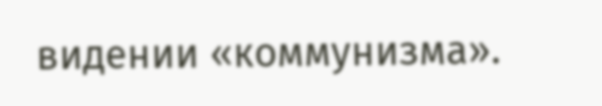видении «коммунизма».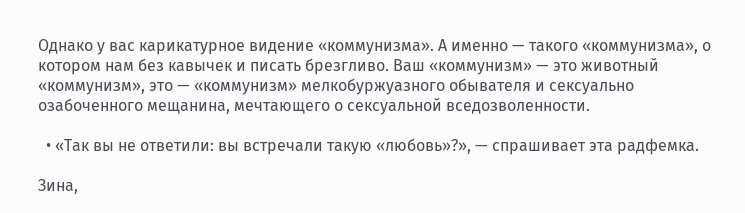Однако у вас карикатурное видение «коммунизма». А именно — такого «коммунизма», о котором нам без кавычек и писать брезгливо. Ваш «коммунизм» — это животный «коммунизм», это — «коммунизм» мелкобуржуазного обывателя и сексуально озабоченного мещанина, мечтающего о сексуальной вседозволенности.

  • «Так вы не ответили: вы встречали такую «любовь»?», — спрашивает эта радфемка.

Зина,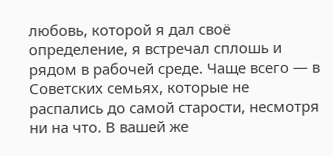любовь, которой я дал своё определение, я встречал сплошь и рядом в рабочей среде. Чаще всего — в Советских семьях, которые не распались до самой старости, несмотря ни на что. В вашей же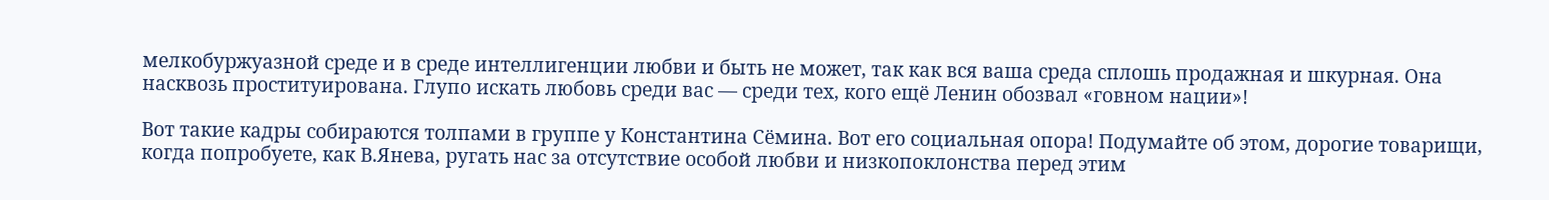мелкобуржуазной среде и в среде интеллигенции любви и быть не может, так как вся ваша среда сплошь продажная и шкурная. Она насквозь проституирована. Глупо искать любовь среди вас — среди тех, кого ещё Ленин обозвал «говном нации»!

Вот такие кадры собираются толпами в группе у Константина Сёмина. Вот его социальная опора! Подумайте об этом, дорогие товарищи, когда попробуете, как В.Янева, ругать нас за отсутствие особой любви и низкопоклонства перед этим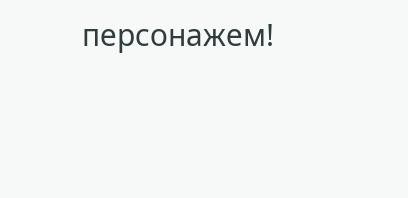персонажем!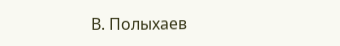В. Полыхаев